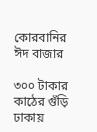কোরবানির ঈদ বাজার

৩০০ টাকার কাঠের গুঁড়ি ঢাকায়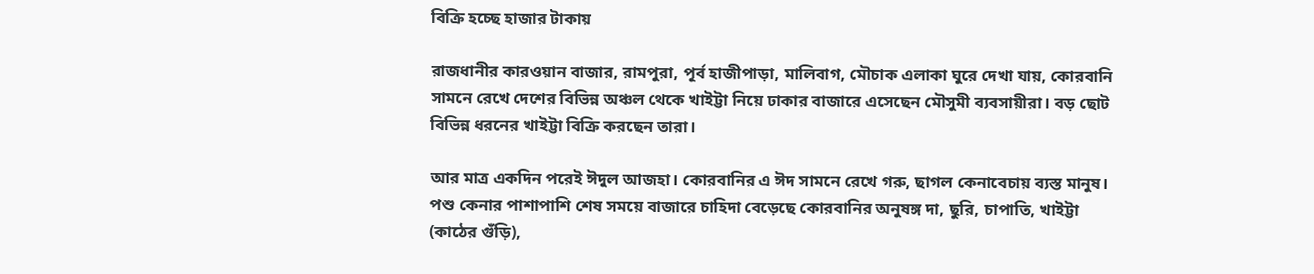বিক্রি হচ্ছে হাজার টাকায়

রাজধানীর কারওয়ান বাজার, রামপুরা, পূর্ব হাজীপাড়া, মালিবাগ, মৌচাক এলাকা ঘুরে দেখা যায়, কোরবানি সামনে রেখে দেশের বিভিন্ন অঞ্চল থেকে খাইট্টা নিয়ে ঢাকার বাজারে এসেছেন মৌসুমী ব্যবসায়ীরা। বড় ছোট বিভিন্ন ধরনের খাইট্টা বিক্রি করছেন তারা।

আর মাত্র একদিন পরেই ঈদুল আজহা। কোরবানির এ ঈদ সামনে রেখে গরু, ছাগল কেনাবেচায় ব্যস্ত মানুষ। পশু কেনার পাশাপাশি শেষ সময়ে বাজারে চাহিদা বেড়েছে কোরবানির অনুষঙ্গ দা, ছুরি, চাপাতি, খাইট্টা (কাঠের গুঁড়ি),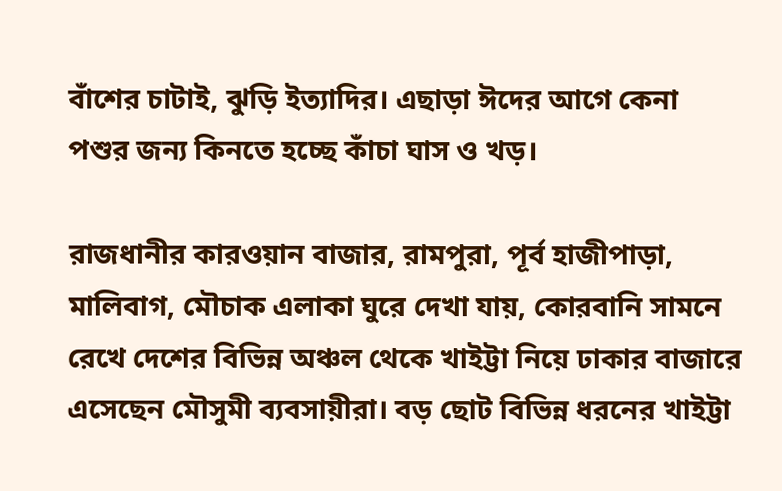বাঁশের চাটাই, ঝুড়ি ইত্যাদির। এছাড়া ঈদের আগে কেনা পশুর জন্য কিনতে হচ্ছে কাঁচা ঘাস ও খড়।

রাজধানীর কারওয়ান বাজার, রামপুরা, পূর্ব হাজীপাড়া, মালিবাগ, মৌচাক এলাকা ঘুরে দেখা যায়, কোরবানি সামনে রেখে দেশের বিভিন্ন অঞ্চল থেকে খাইট্টা নিয়ে ঢাকার বাজারে এসেছেন মৌসুমী ব্যবসায়ীরা। বড় ছোট বিভিন্ন ধরনের খাইট্টা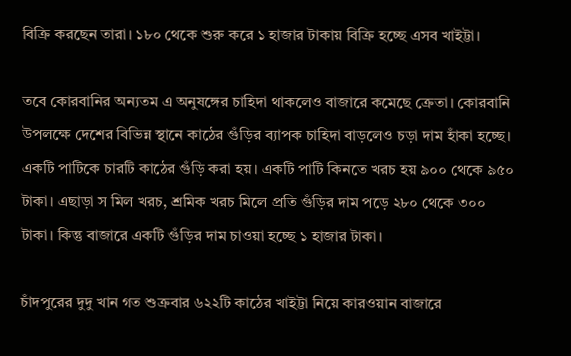বিক্রি করছেন তারা। ১৮০ থেকে শুরু করে ১ হাজার টাকায় বিক্রি হচ্ছে এসব খাইট্টা।

তবে কোরবানির অন্যতম এ অনুষঙ্গের চাহিদা থাকলেও বাজারে কমেছে ক্রেতা। কোরবানি উপলক্ষে দেশের বিভিন্ন স্থানে কাঠের গুঁড়ির ব্যাপক চাহিদা বাড়লেও চড়া দাম হাঁকা হচ্ছে। একটি পাটিকে চারটি কাঠের গুঁড়ি করা হয়। একটি পাটি কিনতে খরচ হয় ৯০০ থেকে ৯৫০ টাকা। এছাড়া স মিল খরচ, শ্রমিক খরচ মিলে প্রতি গুঁড়ির দাম পড়ে ২৮০ থেকে ৩০০ টাকা। কিন্তু বাজারে একটি গুঁড়ির দাম চাওয়া হচ্ছে ১ হাজার টাকা।

চাঁদপুরের দুদু খান গত শুক্রবার ৬২২টি কাঠের খাইট্টা নিয়ে কারওয়ান বাজারে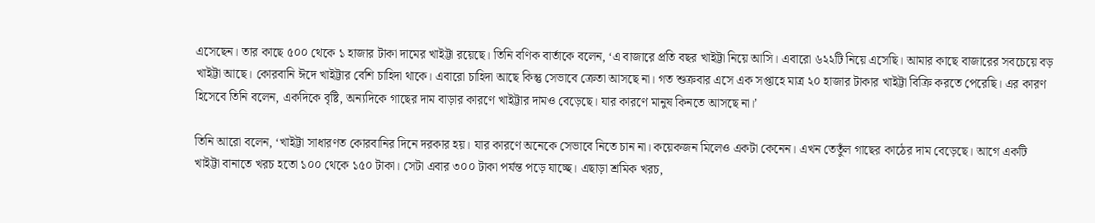এসেছেন। তার কাছে ৫০০ থেকে ১ হাজার টাকা দামের খাইট্টা রয়েছে। তিনি বণিক বার্তাকে বলেন, ‘এ বাজারে প্রতি বছর খাইট্টা নিয়ে আসি। এবারো ৬২২টি নিয়ে এসেছি। আমার কাছে বাজারের সবচেয়ে বড় খাইট্টা আছে। কোরবানি ঈদে খাইট্টার বেশি চাহিদা থাকে। এবারো চাহিদা আছে কিন্তু সেভাবে ক্রেতা আসছে না। গত শুক্রবার এসে এক সপ্তাহে মাত্র ২০ হাজার টাকার খাইট্টা বিক্রি করতে পেরেছি। এর কারণ হিসেবে তিনি বলেন, একদিকে বৃষ্টি, অন্যদিকে গাছের দাম বাড়ার কারণে খাইট্টার দামও বেড়েছে। যার কারণে মানুষ কিনতে আসছে না।’

তিনি আরো বলেন, ‘খাইট্টা সাধারণত কোরবানির দিনে দরকার হয়। যার কারণে অনেকে সেভাবে নিতে চান না। কয়েকজন মিলেও একটা কেনেন। এখন তেতুঁল গাছের কাঠের দাম বেড়েছে। আগে একটি খাইট্টা বানাতে খরচ হতো ১০০ থেকে ১৫০ টাকা। সেটা এবার ৩০০ টাকা পর্যন্ত পড়ে যাচ্ছে। এছাড়া শ্রমিক খরচ,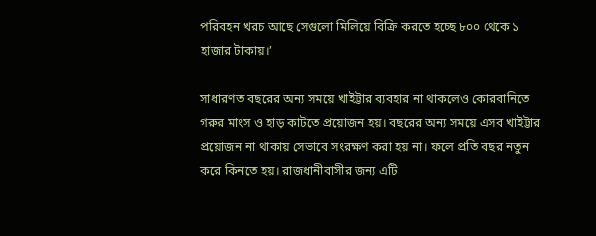পরিবহন খরচ আছে সেগুলো মিলিয়ে বিক্রি করতে হচ্ছে ৮০০ থেকে ১ হাজার টাকায়।’

সাধারণত বছরের অন্য সময়ে খাইট্টার ব্যবহার না থাকলেও কোরবানিতে গরুর মাংস ও হাড় কাটতে প্রয়োজন হয়। বছরের অন্য সময়ে এসব খাইট্টার প্রয়োজন না থাকায় সেভাবে সংরক্ষণ করা হয় না। ফলে প্রতি বছর নতুন করে কিনতে হয়। রাজধানীবাসীর জন্য এটি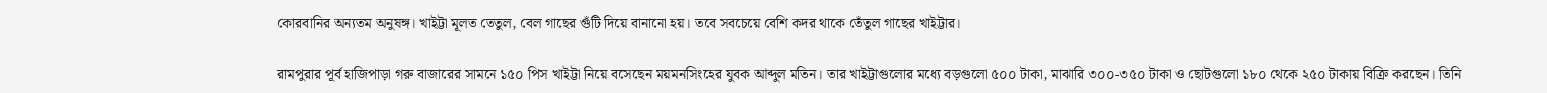কোরবানির অন্যতম অনুষঙ্গ। খাইট্টা মূলত তেতুল, বেল গাছের গুঁটি দিয়ে বানানো হয়। তবে সবচেয়ে বেশি কদর থাকে তেঁতুল গাছের খাইট্টার।

রামপুরার পূর্ব হাজিপাড়া গরু বাজারের সামনে ১৫০ পিস খাইট্টা নিয়ে বসেছেন ময়মনসিংহের যুবক আব্দুল মতিন। তার খাইট্টাগুলোর মধ্যে বড়গুলো ৫০০ টাকা, মাঝারি ৩০০-৩৫০ টাকা ও ছোটগুলো ১৮০ থেকে ২৫০ টাকায় বিক্রি করছেন। তিনি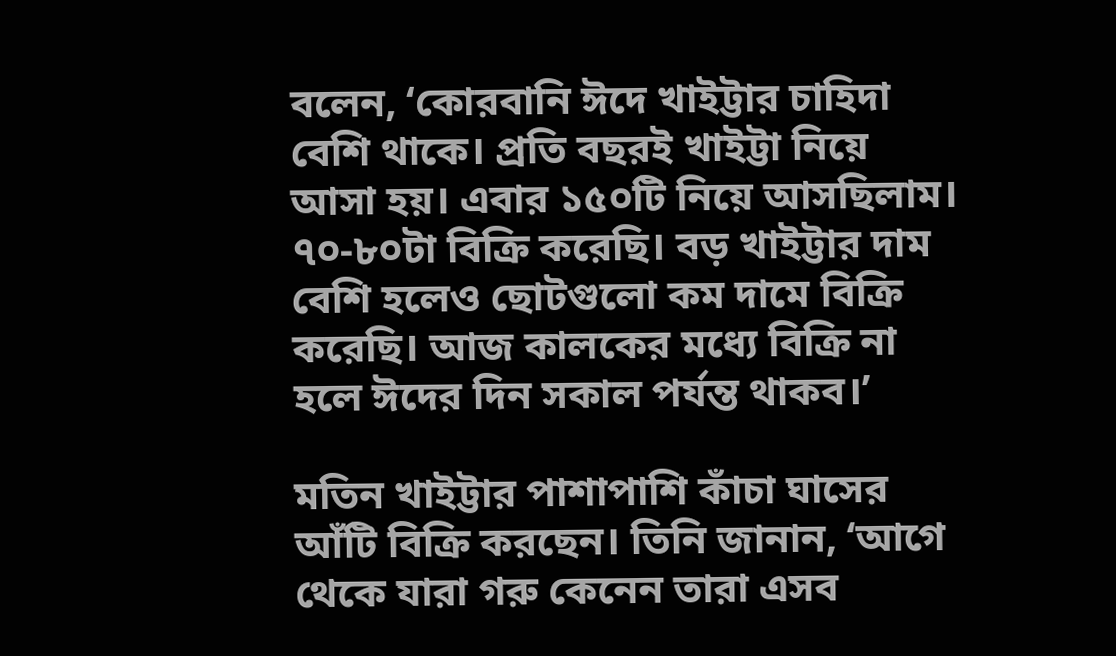বলেন, ‘কোরবানি ঈদে খাইট্টার চাহিদা বেশি থাকে। প্রতি বছরই খাইট্টা নিয়ে আসা হয়। এবার ১৫০টি নিয়ে আসছিলাম। ৭০-৮০টা বিক্রি করেছি। বড় খাইট্টার দাম বেশি হলেও ছোটগুলো কম দামে বিক্রি করেছি। আজ কালকের মধ্যে বিক্রি না হলে ঈদের দিন সকাল পর্যন্ত থাকব।’

মতিন খাইট্টার পাশাপাশি কাঁচা ঘাসের আঁটি বিক্রি করছেন। তিনি জানান, ‘আগে থেকে যারা গরু কেনেন তারা এসব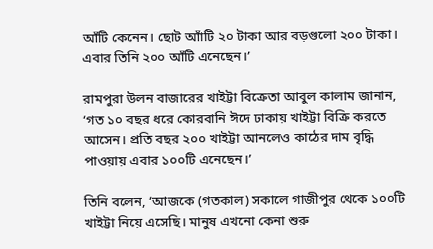আঁটি কেনেন। ছোট আাঁটি ২০ টাকা আর বড়গুলো ২০০ টাকা। এবার তিনি ২০০ আঁটি এনেছেন।’

রামপুরা উলন বাজারের খাইট্টা বিক্রেতা আবুল কালাম জানান, ‘গত ১০ বছর ধরে কোরবানি ঈদে ঢাকায় খাইট্টা বিক্রি করতে আসেন। প্রতি বছর ২০০ খাইট্টা আনলেও কাঠের দাম বৃদ্ধি পাওয়ায় এবার ১০০টি এনেছেন।’

তিনি বলেন, ‘আজকে (গতকাল) সকালে গাজীপুর থেকে ১০০টি খাইট্টা নিয়ে এসেছি। মানুষ এখনো কেনা শুরু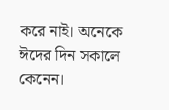করে নাই। অনেকে ঈদের দিন সকালে কেনেন।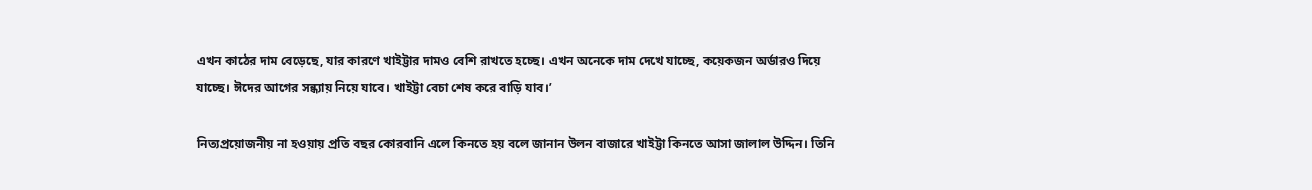এখন কাঠের দাম বেড়েছে, যার কারণে খাইট্টার দামও বেশি রাখতে হচ্ছে। এখন অনেকে দাম দেখে যাচ্ছে, কয়েকজন অর্ডারও দিয়ে যাচ্ছে। ঈদের আগের সন্ধ্যায় নিয়ে যাবে। খাইট্টা বেচা শেষ করে বাড়ি যাব।’

নিত্যপ্রয়োজনীয় না হওয়ায় প্রতি বছর কোরবানি এলে কিনতে হয় বলে জানান উলন বাজারে খাইট্টা কিনতে আসা জালাল উদ্দিন। তিনি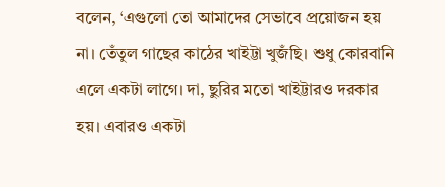বলেন, ‘এগুলো তো আমাদের সেভাবে প্রয়োজন হয় না। তেঁতুল গাছের কাঠের খাইট্টা খুজঁছি। শুধু কোরবানি এলে একটা লাগে। দা, ছুরির মতো খাইট্টারও দরকার হয়। এবারও একটা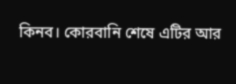কিনব। কোরবানি শেষে এটির আর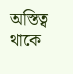অস্তিত্ব থাকে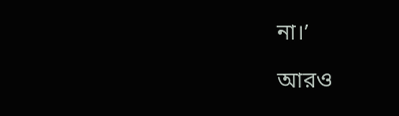না।’

আরও